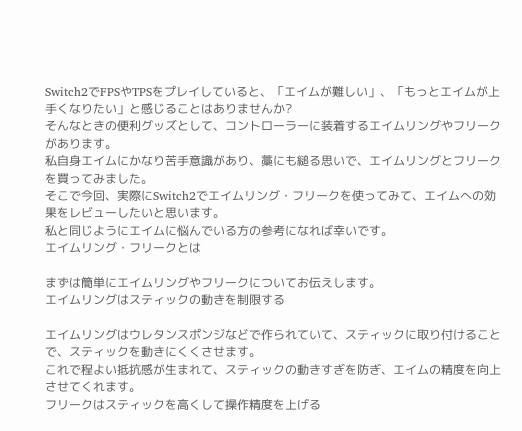Switch2でFPSやTPSをプレイしていると、「エイムが難しい」、「もっとエイムが上手くなりたい」と感じることはありませんか?
そんなときの便利グッズとして、コントローラーに装着するエイムリングやフリークがあります。
私自身エイムにかなり苦手意識があり、藁にも縋る思いで、エイムリングとフリークを買ってみました。
そこで今回、実際にSwitch2でエイムリング・フリークを使ってみて、エイムへの効果をレビューしたいと思います。
私と同じようにエイムに悩んでいる方の参考になれば幸いです。
エイムリング・フリークとは

まずは簡単にエイムリングやフリークについてお伝えします。
エイムリングはスティックの動きを制限する

エイムリングはウレタンスポンジなどで作られていて、スティックに取り付けることで、スティックを動きにくくさせます。
これで程よい抵抗感が生まれて、スティックの動きすぎを防ぎ、エイムの精度を向上させてくれます。
フリークはスティックを高くして操作精度を上げる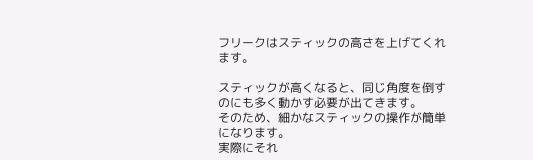フリークはスティックの高さを上げてくれます。

スティックが高くなると、同じ角度を倒すのにも多く動かす必要が出てきます。
そのため、細かなスティックの操作が簡単になります。
実際にそれ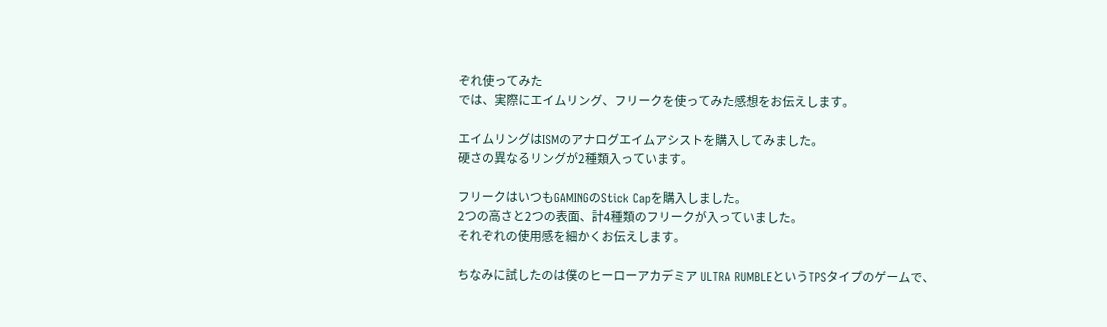ぞれ使ってみた
では、実際にエイムリング、フリークを使ってみた感想をお伝えします。

エイムリングはISMのアナログエイムアシストを購入してみました。
硬さの異なるリングが2種類入っています。

フリークはいつもGAMINGのStick Capを購入しました。
2つの高さと2つの表面、計4種類のフリークが入っていました。
それぞれの使用感を細かくお伝えします。

ちなみに試したのは僕のヒーローアカデミア ULTRA RUMBLEというTPSタイプのゲームで、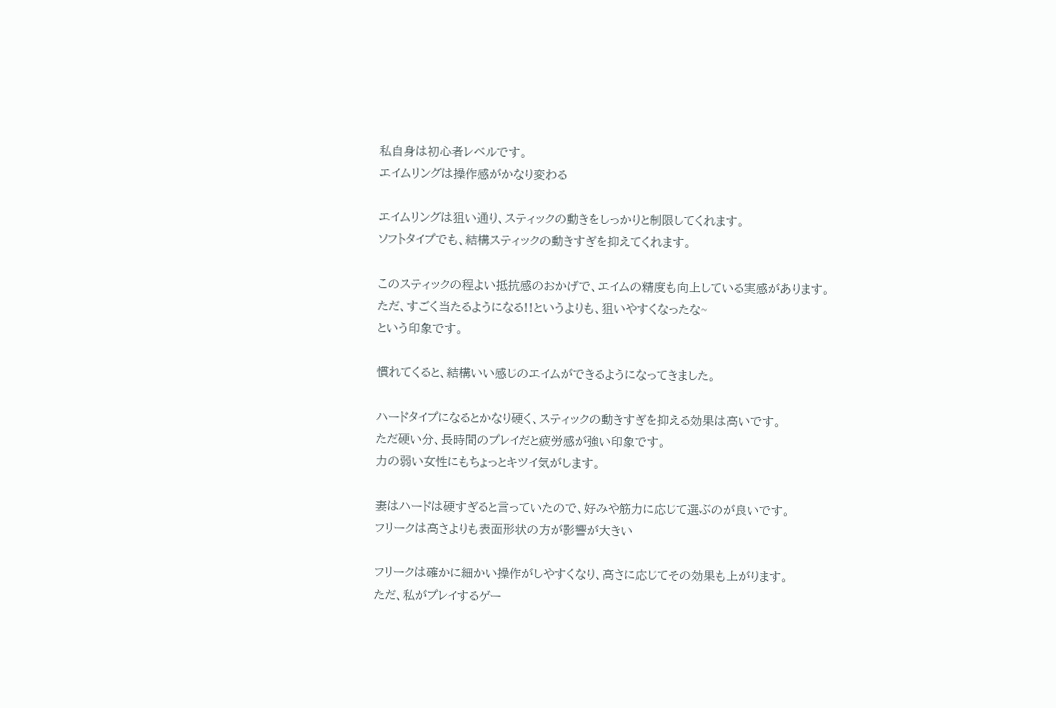私自身は初心者レベルです。
エイムリングは操作感がかなり変わる

エイムリングは狙い通り、スティックの動きをしっかりと制限してくれます。
ソフトタイプでも、結構スティックの動きすぎを抑えてくれます。

このスティックの程よい抵抗感のおかげで、エイムの精度も向上している実感があります。
ただ、すごく当たるようになる!!というよりも、狙いやすくなったな~
という印象です。

慣れてくると、結構いい感じのエイムができるようになってきました。

ハードタイプになるとかなり硬く、スティックの動きすぎを抑える効果は高いです。
ただ硬い分、長時間のプレイだと疲労感が強い印象です。
力の弱い女性にもちょっとキツイ気がします。

妻はハードは硬すぎると言っていたので、好みや筋力に応じて選ぶのが良いです。
フリークは高さよりも表面形状の方が影響が大きい

フリークは確かに細かい操作がしやすくなり、高さに応じてその効果も上がります。
ただ、私がプレイするゲー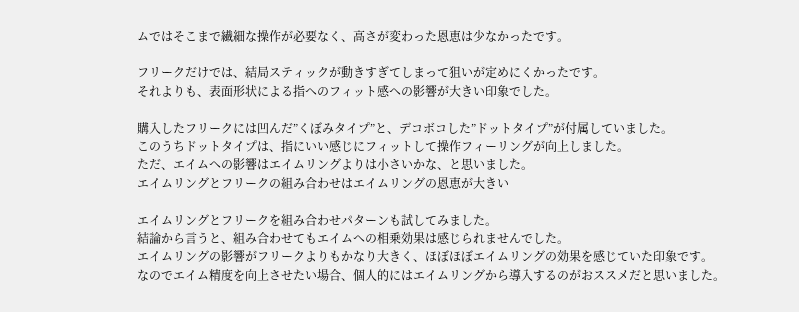ムではそこまで繊細な操作が必要なく、高さが変わった恩恵は少なかったです。

フリークだけでは、結局スティックが動きすぎてしまって狙いが定めにくかったです。
それよりも、表面形状による指へのフィット感への影響が大きい印象でした。

購入したフリークには凹んだ”くぼみタイプ”と、デコボコした”ドットタイプ”が付属していました。
このうちドットタイプは、指にいい感じにフィットして操作フィーリングが向上しました。
ただ、エイムへの影響はエイムリングよりは小さいかな、と思いました。
エイムリングとフリークの組み合わせはエイムリングの恩恵が大きい

エイムリングとフリークを組み合わせパターンも試してみました。
結論から言うと、組み合わせてもエイムへの相乗効果は感じられませんでした。
エイムリングの影響がフリークよりもかなり大きく、ほぼほぼエイムリングの効果を感じていた印象です。
なのでエイム精度を向上させたい場合、個人的にはエイムリングから導入するのがおススメだと思いました。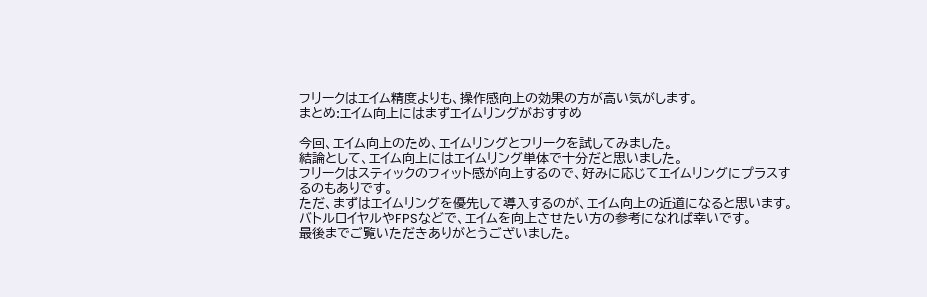フリークはエイム精度よりも、操作感向上の効果の方が高い気がします。
まとめ:エイム向上にはまずエイムリングがおすすめ

今回、エイム向上のため、エイムリングとフリークを試してみました。
結論として、エイム向上にはエイムリング単体で十分だと思いました。
フリークはスティックのフィット感が向上するので、好みに応じてエイムリングにプラスするのもありです。
ただ、まずはエイムリングを優先して導入するのが、エイム向上の近道になると思います。
バトルロイヤルやFPSなどで、エイムを向上させたい方の参考になれば幸いです。
最後までご覧いただきありがとうございました。